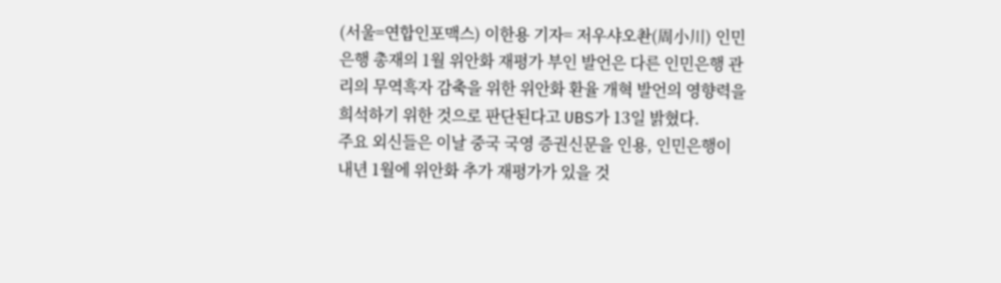(서울=연합인포맥스) 이한용 기자= 저우샤오촨(周小川) 인민은행 총재의 1월 위안화 재평가 부인 발언은 다른 인민은행 관리의 무역흑자 감축을 위한 위안화 환율 개혁 발언의 영향력을 희석하기 위한 것으로 판단된다고 UBS가 13일 밝혔다.
주요 외신들은 이날 중국 국영 증권신문을 인용, 인민은행이 내년 1월에 위안화 추가 재평가가 있을 것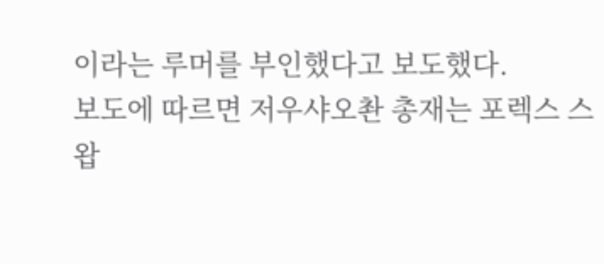이라는 루머를 부인했다고 보도했다.
보도에 따르면 저우샤오촨 총재는 포렉스 스왑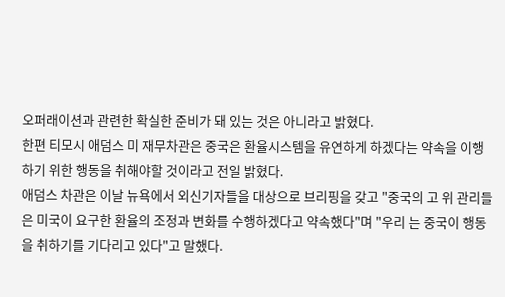오퍼래이션과 관련한 확실한 준비가 돼 있는 것은 아니라고 밝혔다.
한편 티모시 애덤스 미 재무차관은 중국은 환율시스템을 유연하게 하겠다는 약속을 이행하기 위한 행동을 취해야할 것이라고 전일 밝혔다.
애덤스 차관은 이날 뉴욕에서 외신기자들을 대상으로 브리핑을 갖고 "중국의 고 위 관리들은 미국이 요구한 환율의 조정과 변화를 수행하겠다고 약속했다"며 "우리 는 중국이 행동을 취하기를 기다리고 있다"고 말했다.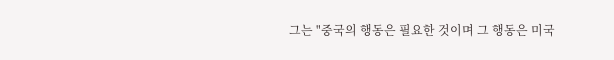그는 "중국의 행동은 필요한 것이며 그 행동은 미국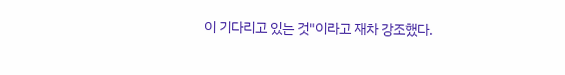이 기다리고 있는 것"이라고 재차 강조했다.